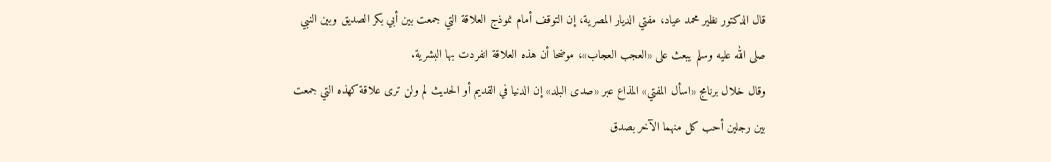قال الدكتور نظير محمد عياد، مفتي الديار المصرية، إن التوقف أمام نموذج العلاقة التي جمعت بين أبي بكر الصديق وبين النبي صلى الله عليه وسلم يبعث على «العجب العجاب»، موضحا أن هذه العلاقة انفردت بها البشرية.
وقال خلال برنامج «اسأل المفتي» المذاع عبر «صدى البلد» إن الدنيا في القديم أو الحديث لم ولن ترى علاقة كهذه التي جمعت بين رجلين أحب كل منهما الآخر بصدق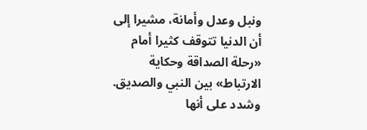ونبل وعدل وأمانة، مشيرا إلى أن الدنيا تتوقف كثيرا أمام «رحلة الصداقة وحكاية الارتباط» بين النبي والصديق.
وشدد على أنها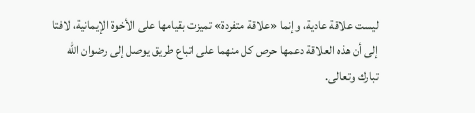ليست علاقة عادية، وإنما «علاقة متفردة» تميزت بقيامها على الأخوة الإيمانية، لافتا إلى أن هذه العلاقة دعمها حرص كل منهما على اتباع طريق يوصل إلى رضوان الله تبارك وتعالى.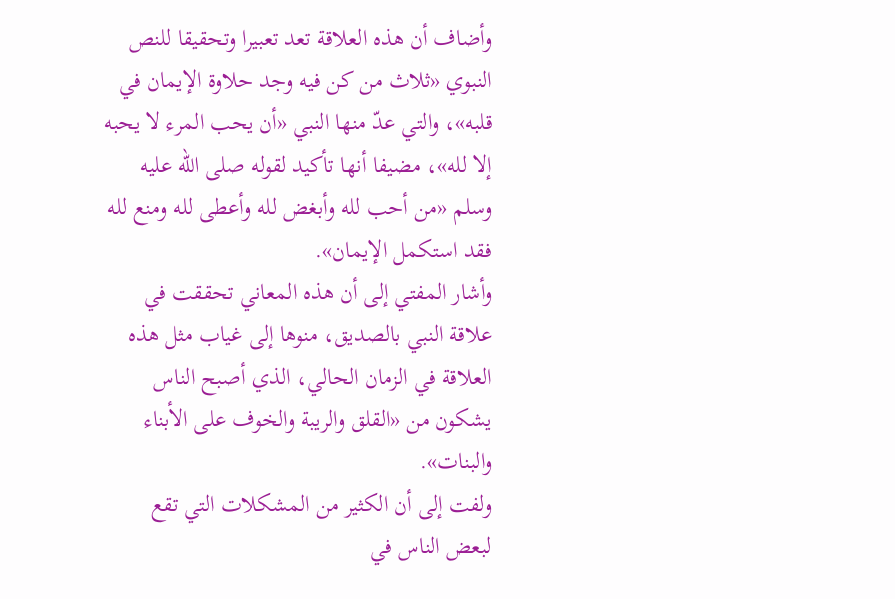وأضاف أن هذه العلاقة تعد تعبيرا وتحقيقا للنص النبوي «ثلاث من كن فيه وجد حلاوة الإيمان في قلبه»، والتي عدّ منها النبي «أن يحب المرء لا يحبه إلا لله»، مضيفا أنها تأكيد لقوله صلى الله عليه وسلم «من أحب لله وأبغض لله وأعطى لله ومنع لله فقد استكمل الإيمان».
وأشار المفتي إلى أن هذه المعاني تحققت في علاقة النبي بالصديق، منوها إلى غياب مثل هذه العلاقة في الزمان الحالي، الذي أصبح الناس يشكون من «القلق والريبة والخوف على الأبناء والبنات».
ولفت إلى أن الكثير من المشكلات التي تقع لبعض الناس في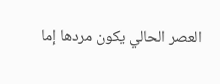العصر الحالي يكون مردها إما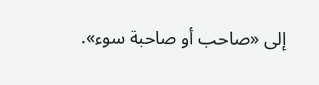إلى «صاحب أو صاحبة سوء».